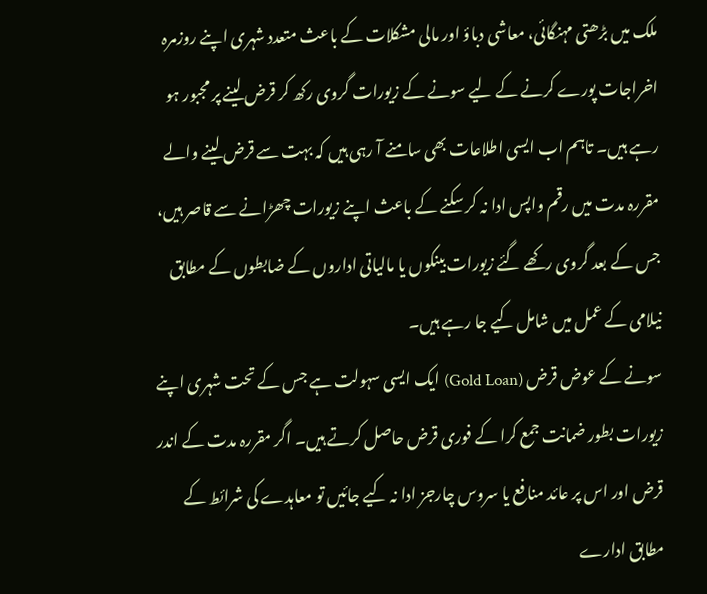ملک میں بڑھتی مہنگائی، معاشی دباؤ اور مالی مشکلات کے باعث متعدد شہری اپنے روزمرہ اخراجات پورے کرنے کے لیے سونے کے زیورات گروی رکھ کر قرض لینے پر مجبور ہو رہے ہیں۔ تاہم اب ایسی اطلاعات بھی سامنے آ رہی ہیں کہ بہت سے قرض لینے والے مقررہ مدت میں رقم واپس ادا نہ کر سکنے کے باعث اپنے زیورات چھڑانے سے قاصر ہیں، جس کے بعد گروی رکھے گئے زیورات بینکوں یا مالیاتی اداروں کے ضابطوں کے مطابق نیلامی کے عمل میں شامل کیے جا رہے ہیں۔
سونے کے عوض قرض (Gold Loan) ایک ایسی سہولت ہے جس کے تحت شہری اپنے زیورات بطور ضمانت جمع کرا کے فوری قرض حاصل کرتے ہیں۔ اگر مقررہ مدت کے اندر قرض اور اس پر عائد منافع یا سروس چارجز ادا نہ کیے جائیں تو معاہدے کی شرائط کے مطابق ادارے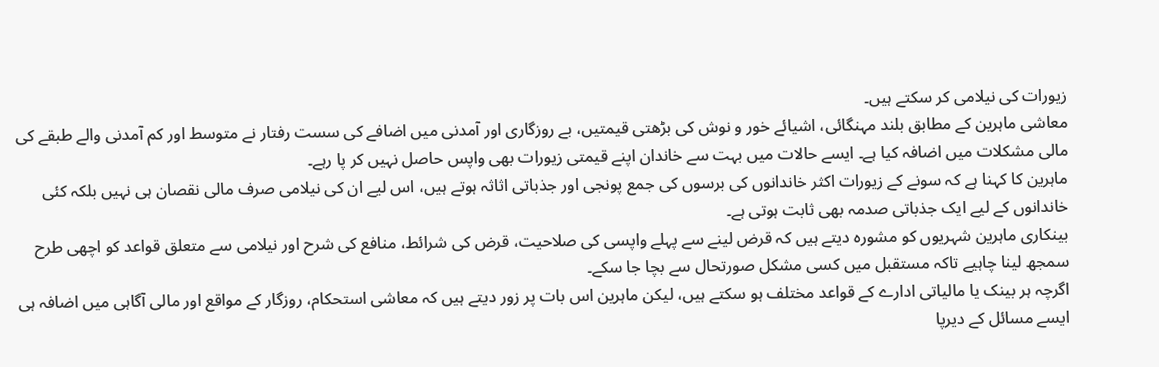زیورات کی نیلامی کر سکتے ہیں۔
معاشی ماہرین کے مطابق بلند مہنگائی، اشیائے خور و نوش کی بڑھتی قیمتیں، بے روزگاری اور آمدنی میں اضافے کی سست رفتار نے متوسط اور کم آمدنی والے طبقے کی مالی مشکلات میں اضافہ کیا ہے۔ ایسے حالات میں بہت سے خاندان اپنے قیمتی زیورات بھی واپس حاصل نہیں کر پا رہے۔
ماہرین کا کہنا ہے کہ سونے کے زیورات اکثر خاندانوں کی برسوں کی جمع پونجی اور جذباتی اثاثہ ہوتے ہیں، اس لیے ان کی نیلامی صرف مالی نقصان ہی نہیں بلکہ کئی خاندانوں کے لیے ایک جذباتی صدمہ بھی ثابت ہوتی ہے۔
بینکاری ماہرین شہریوں کو مشورہ دیتے ہیں کہ قرض لینے سے پہلے واپسی کی صلاحیت، قرض کی شرائط، منافع کی شرح اور نیلامی سے متعلق قواعد کو اچھی طرح سمجھ لینا چاہیے تاکہ مستقبل میں کسی مشکل صورتحال سے بچا جا سکے۔
اگرچہ ہر بینک یا مالیاتی ادارے کے قواعد مختلف ہو سکتے ہیں، لیکن ماہرین اس بات پر زور دیتے ہیں کہ معاشی استحکام، روزگار کے مواقع اور مالی آگاہی میں اضافہ ہی ایسے مسائل کے دیرپا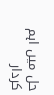حل میں اہم کردار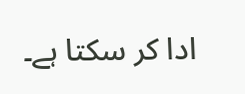ادا کر سکتا ہے۔